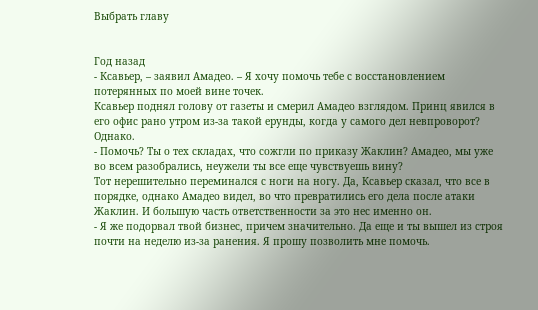Выбрать главу


Год назад
- Ксавьер, – заявил Амадео. – Я хочу помочь тебе с восстановлением потерянных по моей вине точек.
Ксавьер поднял голову от газеты и смерил Амадео взглядом. Принц явился в его офис рано утром из-за такой ерунды, когда у самого дел невпроворот? Однако.
- Помочь? Ты о тех складах, что сожгли по приказу Жаклин? Амадео, мы уже во всем разобрались, неужели ты все еще чувствуешь вину?
Тот нерешительно переминался с ноги на ногу. Да, Ксавьер сказал, что все в порядке, однако Амадео видел, во что превратились его дела после атаки Жаклин. И большую часть ответственности за это нес именно он.
- Я же подорвал твой бизнес, причем значительно. Да еще и ты вышел из строя почти на неделю из-за ранения. Я прошу позволить мне помочь.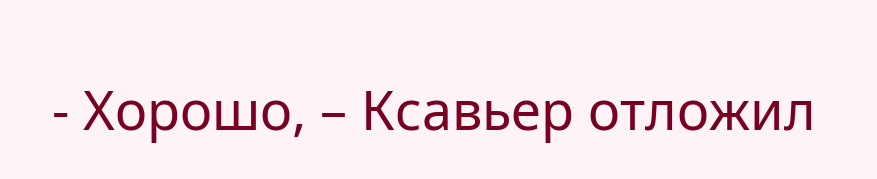- Хорошо, – Ксавьер отложил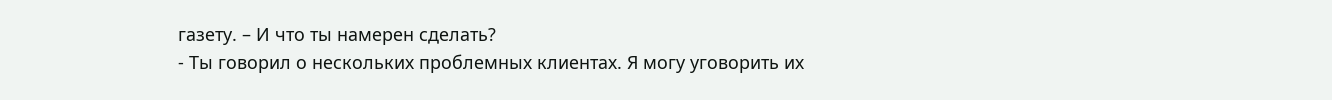газету. – И что ты намерен сделать?
- Ты говорил о нескольких проблемных клиентах. Я могу уговорить их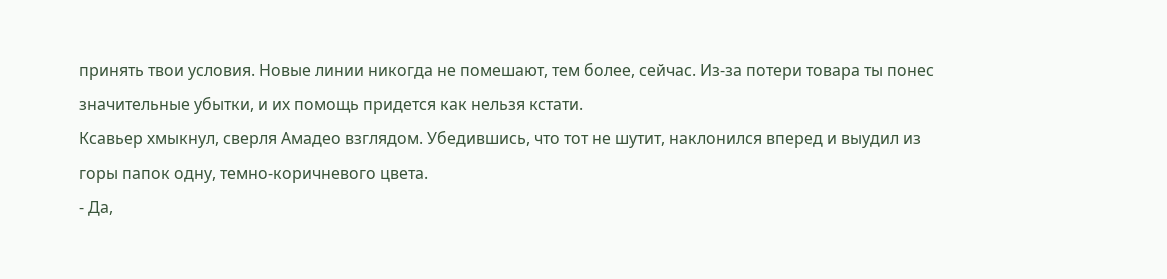принять твои условия. Новые линии никогда не помешают, тем более, сейчас. Из-за потери товара ты понес значительные убытки, и их помощь придется как нельзя кстати.
Ксавьер хмыкнул, сверля Амадео взглядом. Убедившись, что тот не шутит, наклонился вперед и выудил из горы папок одну, темно-коричневого цвета.
- Да,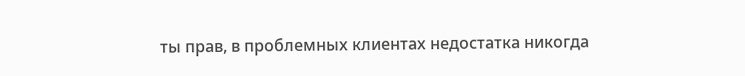ты прав, в проблемных клиентах недостатка никогда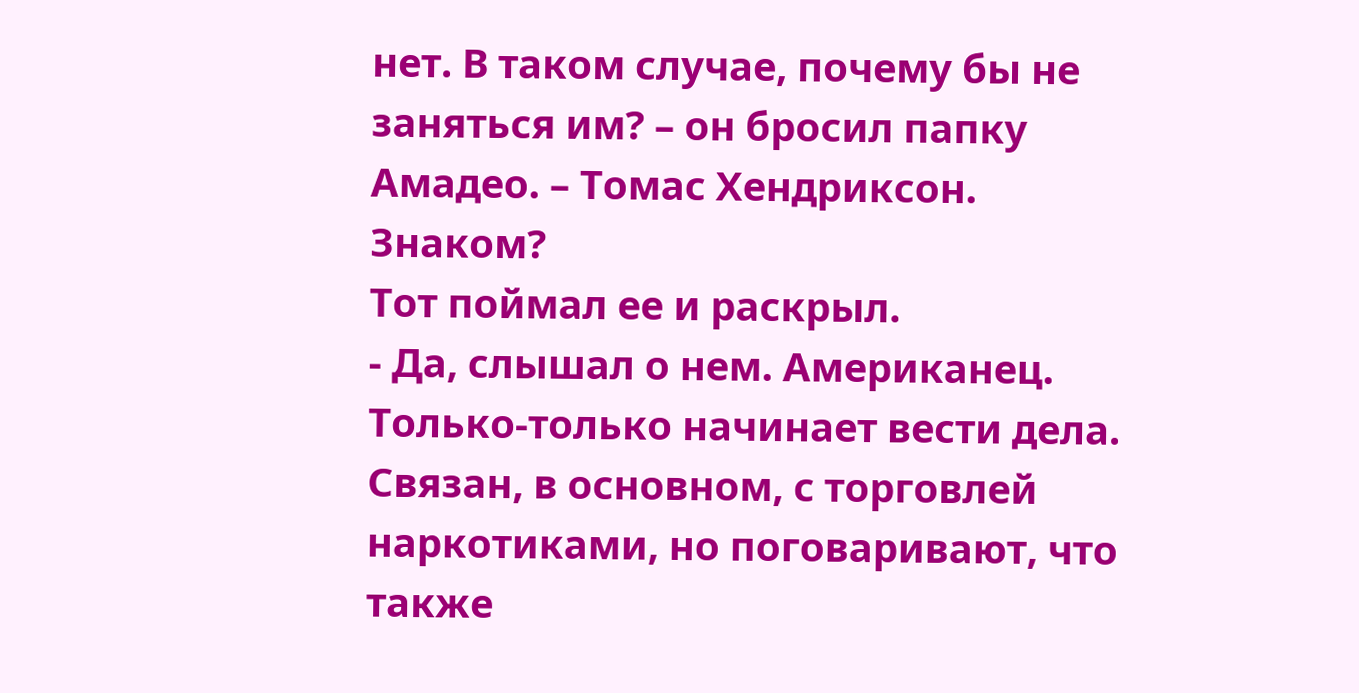нет. В таком случае, почему бы не заняться им? – он бросил папку Амадео. – Томас Хендриксон. Знаком?
Тот поймал ее и раскрыл.
- Да, слышал о нем. Американец. Только-только начинает вести дела. Связан, в основном, с торговлей наркотиками, но поговаривают, что также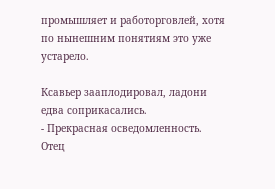промышляет и работорговлей, хотя по нынешним понятиям это уже устарело.

Ксавьер зааплодировал, ладони едва соприкасались.
- Прекрасная осведомленность. Отец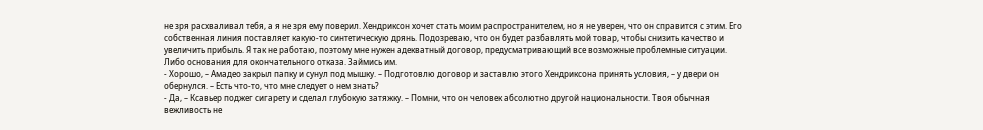не зря расхваливал тебя, а я не зря ему поверил. Хендриксон хочет стать моим распространителем, но я не уверен, что он справится с этим. Его собственная линия поставляет какую-то синтетическую дрянь. Подозреваю, что он будет разбавлять мой товар, чтобы снизить качество и увеличить прибыль. Я так не работаю, поэтому мне нужен адекватный договор, предусматривающий все возможные проблемные ситуации. Либо основания для окончательного отказа. Займись им.
- Хорошо, – Амадео закрыл папку и сунул под мышку. – Подготовлю договор и заставлю этого Хендриксона принять условия, – у двери он обернулся. – Есть что-то, что мне следует о нем знать?
- Да, – Ксавьер поджег сигарету и сделал глубокую затяжку. – Помни, что он человек абсолютно другой национальности. Твоя обычная вежливость не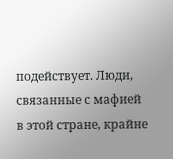подействует. Люди, связанные с мафией в этой стране, крайне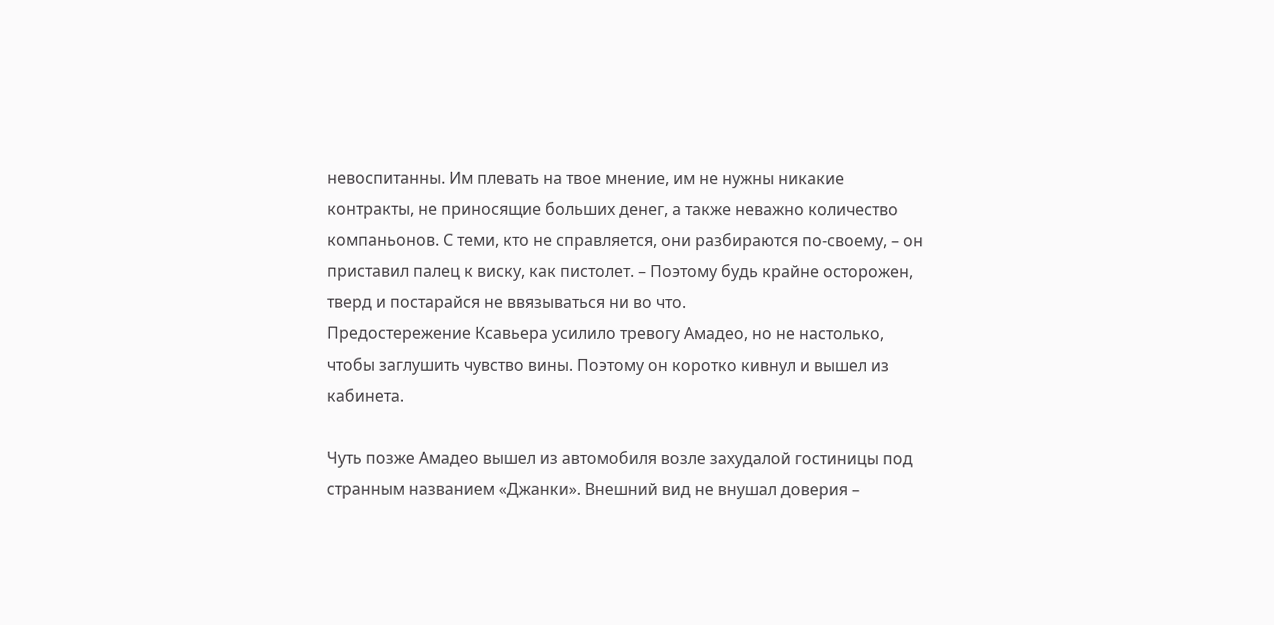невоспитанны. Им плевать на твое мнение, им не нужны никакие контракты, не приносящие больших денег, а также неважно количество компаньонов. С теми, кто не справляется, они разбираются по-своему, – он приставил палец к виску, как пистолет. – Поэтому будь крайне осторожен, тверд и постарайся не ввязываться ни во что.
Предостережение Ксавьера усилило тревогу Амадео, но не настолько, чтобы заглушить чувство вины. Поэтому он коротко кивнул и вышел из кабинета.

Чуть позже Амадео вышел из автомобиля возле захудалой гостиницы под странным названием «Джанки». Внешний вид не внушал доверия –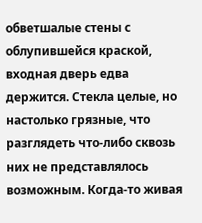обветшалые стены с облупившейся краской, входная дверь едва держится. Стекла целые, но настолько грязные, что разглядеть что-либо сквозь них не представлялось возможным. Когда-то живая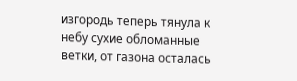изгородь теперь тянула к небу сухие обломанные ветки, от газона осталась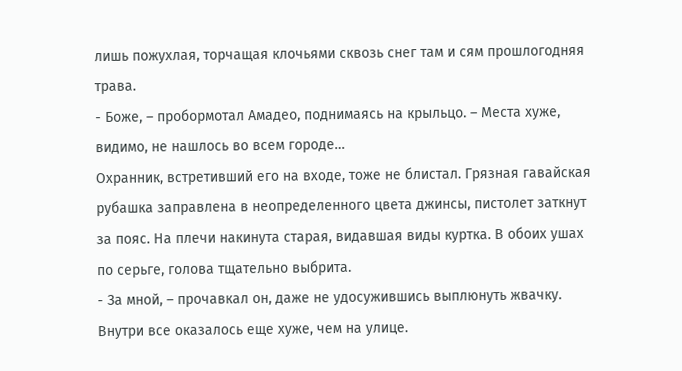лишь пожухлая, торчащая клочьями сквозь снег там и сям прошлогодняя трава.
- Боже, – пробормотал Амадео, поднимаясь на крыльцо. – Места хуже, видимо, не нашлось во всем городе…
Охранник, встретивший его на входе, тоже не блистал. Грязная гавайская рубашка заправлена в неопределенного цвета джинсы, пистолет заткнут за пояс. На плечи накинута старая, видавшая виды куртка. В обоих ушах по серьге, голова тщательно выбрита.
- За мной, – прочавкал он, даже не удосужившись выплюнуть жвачку.
Внутри все оказалось еще хуже, чем на улице.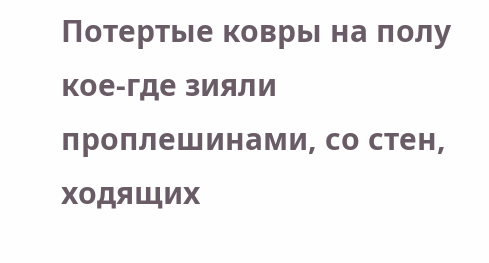Потертые ковры на полу кое-где зияли проплешинами, со стен, ходящих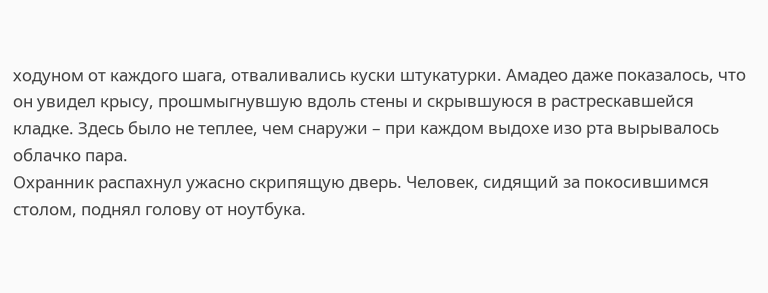ходуном от каждого шага, отваливались куски штукатурки. Амадео даже показалось, что он увидел крысу, прошмыгнувшую вдоль стены и скрывшуюся в растрескавшейся кладке. Здесь было не теплее, чем снаружи – при каждом выдохе изо рта вырывалось облачко пара.
Охранник распахнул ужасно скрипящую дверь. Человек, сидящий за покосившимся столом, поднял голову от ноутбука.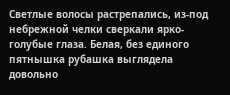Светлые волосы растрепались, из-под небрежной челки сверкали ярко-голубые глаза. Белая, без единого пятнышка рубашка выглядела довольно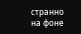странно на фоне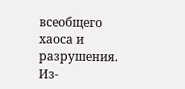всеобщего хаоса и разрушения. Из-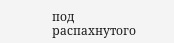под распахнутого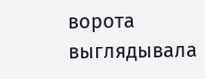ворота выглядывала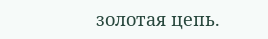золотая цепь.